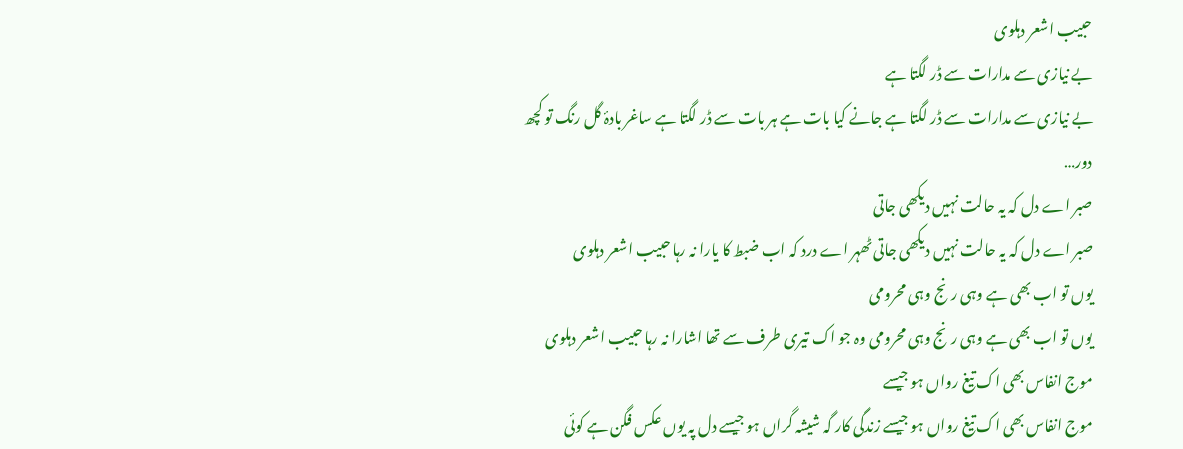حبیب اشعر دہلوی
بے نیازی سے مدارات سے ڈر لگتا ہے
بے نیازی سے مدارات سے ڈر لگتا ہے جانے کیا بات ہے ہر بات سے ڈر لگتا ہے ساغر بادۂ گل رنگ تو کچھ دور…
صبر اے دل کہ یہ حالت نہیں دیکھی جاتی
صبر اے دل کہ یہ حالت نہیں دیکھی جاتی ٹھہر اے درد کہ اب ضبط کا یارا نہ رہا حبیب اشعر دہلوی
یوں تو اب بھی ہے وہی رنج وہی محرومی
یوں تو اب بھی ہے وہی رنج وہی محرومی وہ جو اک تیری طرف سے تھا اشارا نہ رہا حبیب اشعر دہلوی
موج انفاس بھی اک تیغ رواں ہو جیسے
موج انفاس بھی اک تیغ رواں ہو جیسے زندگی کار گہ شیشہ گراں ہو جیسے دل پہ یوں عکس فگن ہے کوئی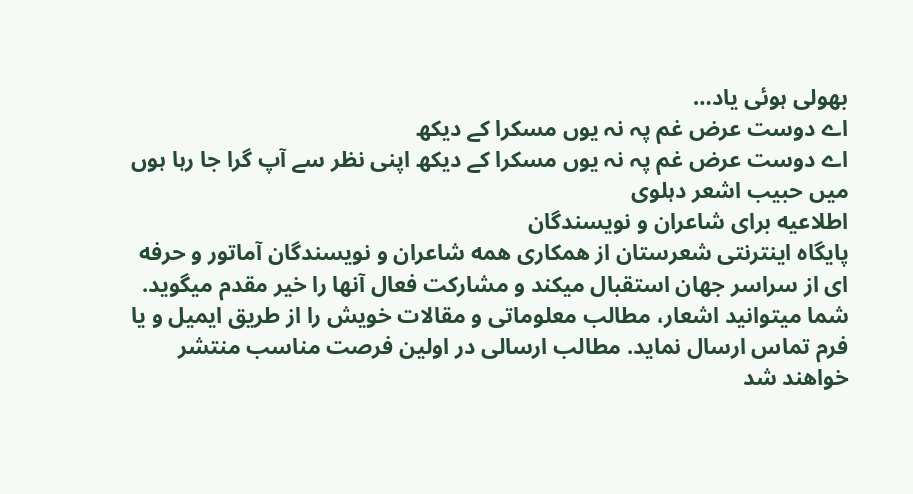بھولی ہوئی یاد…
اے دوست عرض غم پہ نہ یوں مسکرا کے دیکھ
اے دوست عرض غم پہ نہ یوں مسکرا کے دیکھ اپنی نظر سے آپ گرا جا رہا ہوں میں حبیب اشعر دہلوی
اطلاعیه برای شاعران و نویسندگان
پایگاه اینترنتی شعرستان از همکاری همه شاعران و نویسندگان آماتور و حرفه ای از سراسر جهان استقبال میکند و مشارکت فعال آنها را خیر مقدم میگوید. شما میتوانید اشعار، مطالب معلوماتی و مقالات خویش را از طریق ایمیل و یا فرم تماس ارسال نماید. مطالب ارسالی در اولین فرصت مناسب منتشر خواهند شد